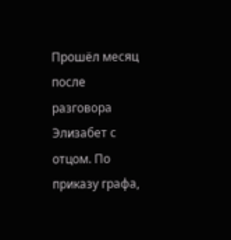Прошёл месяц после разговора Элизабет с отцом. По приказу графа,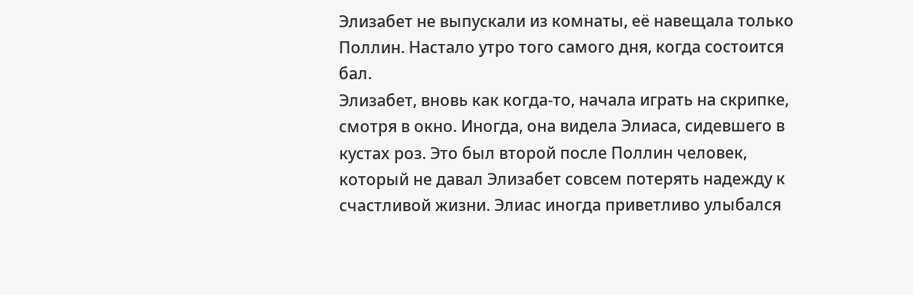Элизабет не выпускали из комнаты, её навещала только Поллин. Настало утро того самого дня, когда состоится бал.
Элизабет, вновь как когда-то, начала играть на скрипке, смотря в окно. Иногда, она видела Элиаса, сидевшего в кустах роз. Это был второй после Поллин человек, который не давал Элизабет совсем потерять надежду к счастливой жизни. Элиас иногда приветливо улыбался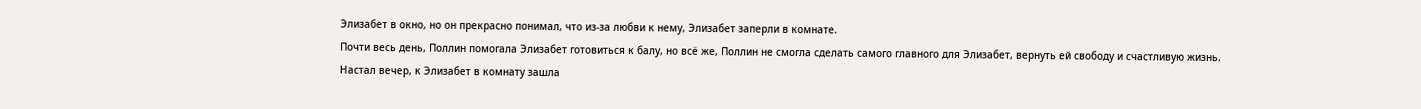Элизабет в окно, но он прекрасно понимал, что из-за любви к нему, Элизабет заперли в комнате.
Почти весь день, Поллин помогала Элизабет готовиться к балу, но всё же, Поллин не смогла сделать самого главного для Элизабет, вернуть ей свободу и счастливую жизнь.
Настал вечер, к Элизабет в комнату зашла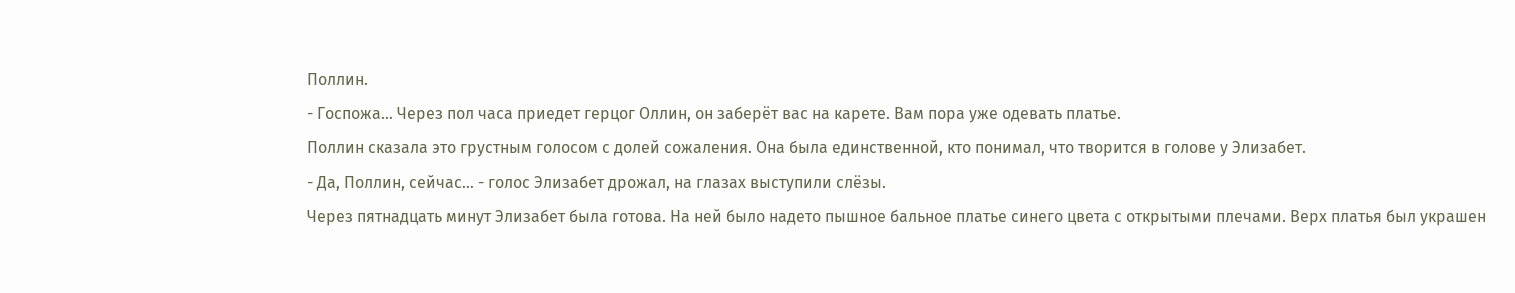Поллин.
- Госпожа… Через пол часа приедет герцог Оллин, он заберёт вас на карете. Вам пора уже одевать платье.
Поллин сказала это грустным голосом с долей сожаления. Она была единственной, кто понимал, что творится в голове у Элизабет.
- Да, Поллин, сейчас… - голос Элизабет дрожал, на глазах выступили слёзы.
Через пятнадцать минут Элизабет была готова. На ней было надето пышное бальное платье синего цвета с открытыми плечами. Верх платья был украшен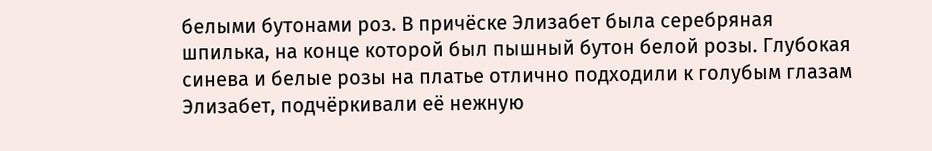белыми бутонами роз. В причёске Элизабет была серебряная шпилька, на конце которой был пышный бутон белой розы. Глубокая синева и белые розы на платье отлично подходили к голубым глазам Элизабет, подчёркивали её нежную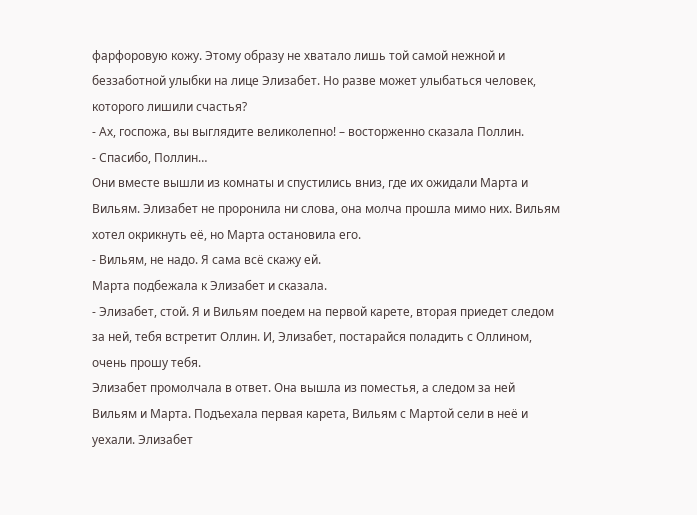фарфоровую кожу. Этому образу не хватало лишь той самой нежной и беззаботной улыбки на лице Элизабет. Но разве может улыбаться человек, которого лишили счастья?
- Ах, госпожа, вы выглядите великолепно! – восторженно сказала Поллин.
- Спасибо, Поллин…
Они вместе вышли из комнаты и спустились вниз, где их ожидали Марта и Вильям. Элизабет не проронила ни слова, она молча прошла мимо них. Вильям хотел окрикнуть её, но Марта остановила его.
- Вильям, не надо. Я сама всё скажу ей.
Марта подбежала к Элизабет и сказала.
- Элизабет, стой. Я и Вильям поедем на первой карете, вторая приедет следом за ней, тебя встретит Оллин. И, Элизабет, постарайся поладить с Оллином, очень прошу тебя.
Элизабет промолчала в ответ. Она вышла из поместья, а следом за ней Вильям и Марта. Подъехала первая карета, Вильям с Мартой сели в неё и уехали. Элизабет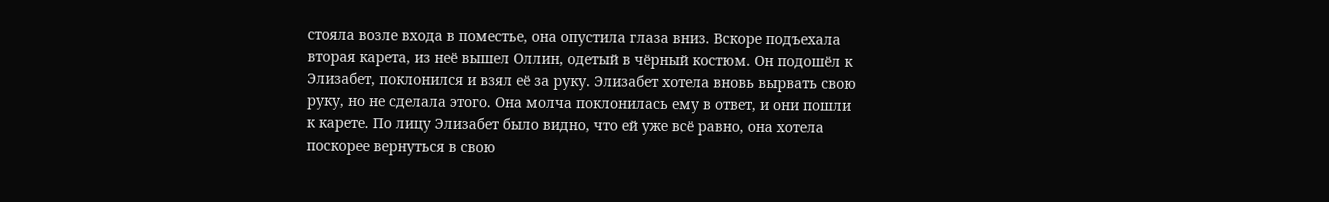стояла возле входа в поместье, она опустила глаза вниз. Вскоре подъехала вторая карета, из неё вышел Оллин, одетый в чёрный костюм. Он подошёл к Элизабет, поклонился и взял её за руку. Элизабет хотела вновь вырвать свою руку, но не сделала этого. Она молча поклонилась ему в ответ, и они пошли к карете. По лицу Элизабет было видно, что ей уже всё равно, она хотела поскорее вернуться в свою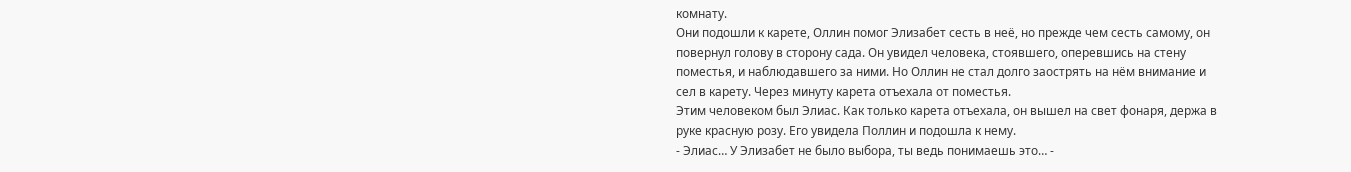комнату.
Они подошли к карете, Оллин помог Элизабет сесть в неё, но прежде чем сесть самому, он повернул голову в сторону сада. Он увидел человека, стоявшего, оперевшись на стену поместья, и наблюдавшего за ними. Но Оллин не стал долго заострять на нём внимание и сел в карету. Через минуту карета отъехала от поместья.
Этим человеком был Элиас. Как только карета отъехала, он вышел на свет фонаря, держа в руке красную розу. Его увидела Поллин и подошла к нему.
- Элиас… У Элизабет не было выбора, ты ведь понимаешь это… -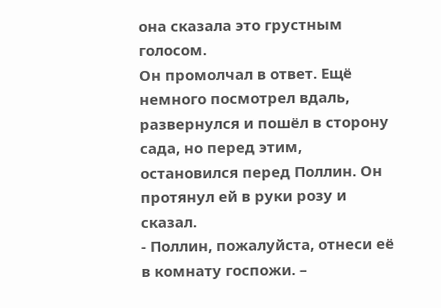она сказала это грустным голосом.
Он промолчал в ответ. Ещё немного посмотрел вдаль, развернулся и пошёл в сторону сада, но перед этим, остановился перед Поллин. Он протянул ей в руки розу и сказал.
- Поллин, пожалуйста, отнеси её в комнату госпожи. –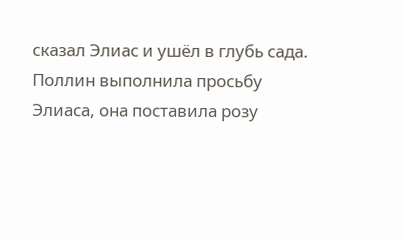сказал Элиас и ушёл в глубь сада.
Поллин выполнила просьбу Элиаса, она поставила розу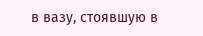в вазу, стоявшую в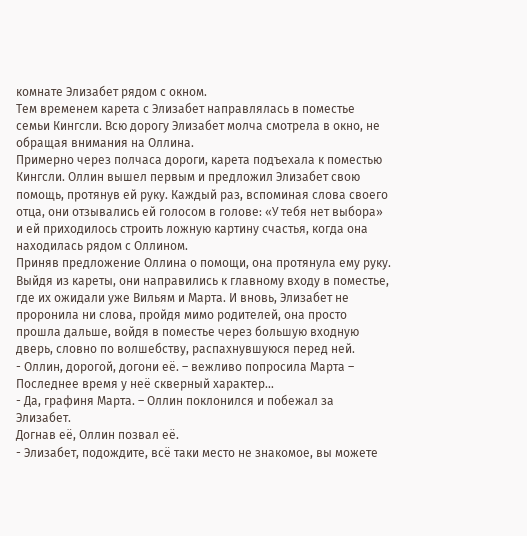комнате Элизабет рядом с окном.
Тем временем карета с Элизабет направлялась в поместье семьи Кингсли. Всю дорогу Элизабет молча смотрела в окно, не обращая внимания на Оллина.
Примерно через полчаса дороги, карета подъехала к поместью Кингсли. Оллин вышел первым и предложил Элизабет свою помощь, протянув ей руку. Каждый раз, вспоминая слова своего отца, они отзывались ей голосом в голове: «У тебя нет выбора» и ей приходилось строить ложную картину счастья, когда она находилась рядом с Оллином.
Приняв предложение Оллина о помощи, она протянула ему руку. Выйдя из кареты, они направились к главному входу в поместье, где их ожидали уже Вильям и Марта. И вновь, Элизабет не проронила ни слова, пройдя мимо родителей, она просто прошла дальше, войдя в поместье через большую входную дверь, словно по волшебству, распахнувшуюся перед ней.
- Оллин, дорогой, догони её. – вежливо попросила Марта – Последнее время у неё скверный характер…
- Да, графиня Марта. – Оллин поклонился и побежал за Элизабет.
Догнав её, Оллин позвал её.
- Элизабет, подождите, всё таки место не знакомое, вы можете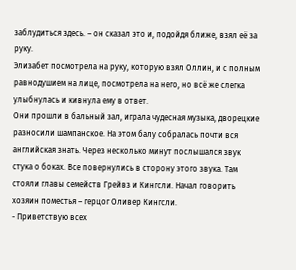заблудиться здесь. – он сказал это и, подойдя ближе, взял её за руку.
Элизабет посмотрела на руку, которую взял Оллин, и с полным равнодушием на лице, посмотрела на него, но всё же слегка улыбнулась и кивнула ему в ответ.
Они прошли в бальный зал, играла чудесная музыка, дворецкие разносили шампанское. На этом балу собралась почти вся английская знать. Через несколько минут послышался звук стука о боках. Все повернулись в сторону этого звука. Там стояли главы семейств Грейвз и Кингсли. Начал говорить хозяин поместья – герцог Оливер Кингсли.
- Приветствую всех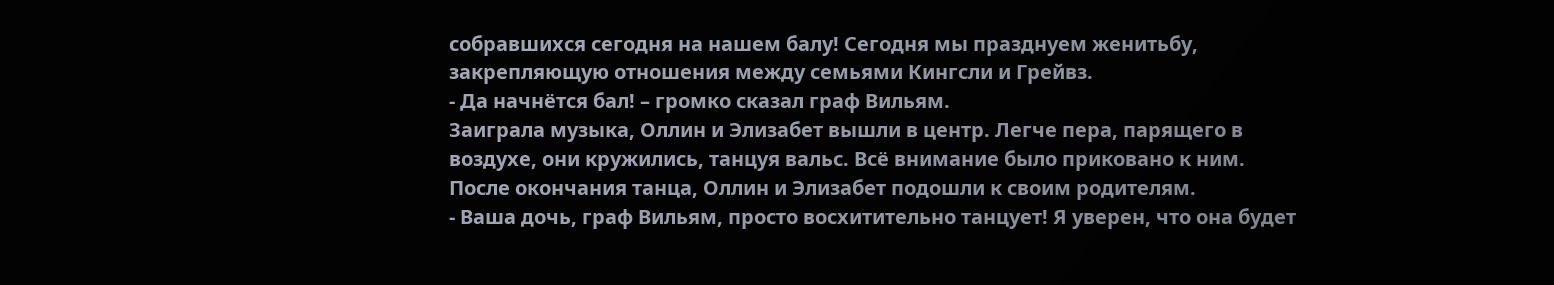собравшихся сегодня на нашем балу! Сегодня мы празднуем женитьбу, закрепляющую отношения между семьями Кингсли и Грейвз.
- Да начнётся бал! – громко сказал граф Вильям.
Заиграла музыка, Оллин и Элизабет вышли в центр. Легче пера, парящего в воздухе, они кружились, танцуя вальс. Всё внимание было приковано к ним.
После окончания танца, Оллин и Элизабет подошли к своим родителям.
- Ваша дочь, граф Вильям, просто восхитительно танцует! Я уверен, что она будет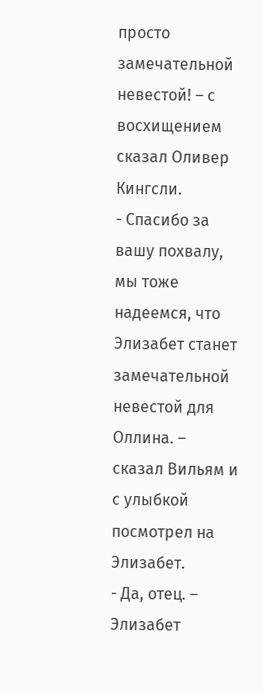просто замечательной невестой! – с восхищением сказал Оливер Кингсли.
- Спасибо за вашу похвалу, мы тоже надеемся, что Элизабет станет замечательной невестой для Оллина. – сказал Вильям и с улыбкой посмотрел на Элизабет.
- Да, отец. – Элизабет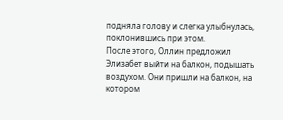подняла голову и слегка улыбнулась, поклонившись при этом.
После этого, Оллин предложил Элизабет выйти на балкон, подышать воздухом. Они пришли на балкон, на котором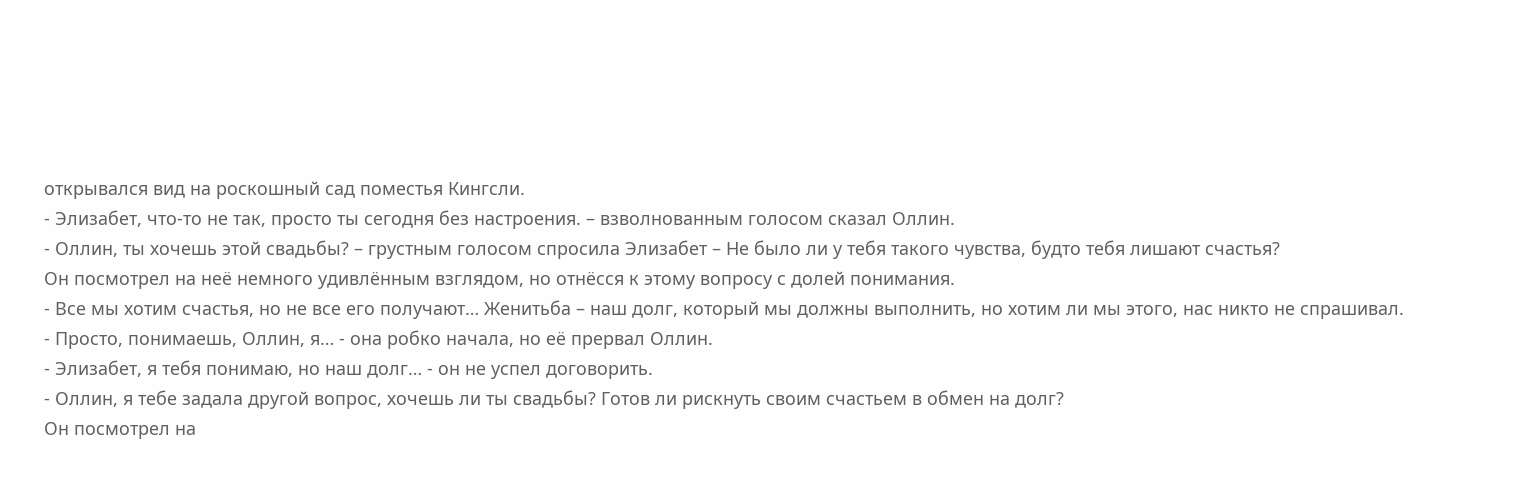открывался вид на роскошный сад поместья Кингсли.
- Элизабет, что-то не так, просто ты сегодня без настроения. – взволнованным голосом сказал Оллин.
- Оллин, ты хочешь этой свадьбы? – грустным голосом спросила Элизабет – Не было ли у тебя такого чувства, будто тебя лишают счастья?
Он посмотрел на неё немного удивлённым взглядом, но отнёсся к этому вопросу с долей понимания.
- Все мы хотим счастья, но не все его получают… Женитьба – наш долг, который мы должны выполнить, но хотим ли мы этого, нас никто не спрашивал.
- Просто, понимаешь, Оллин, я… - она робко начала, но её прервал Оллин.
- Элизабет, я тебя понимаю, но наш долг… - он не успел договорить.
- Оллин, я тебе задала другой вопрос, хочешь ли ты свадьбы? Готов ли рискнуть своим счастьем в обмен на долг?
Он посмотрел на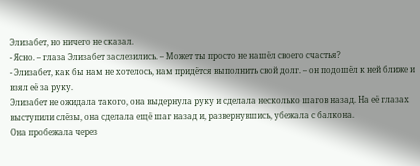Элизабет, но ничего не сказал.
- Ясно. – глаза Элизабет заслезились. – Может ты просто не нашёл своего счастья?
- Элизабет, как бы нам не хотелось, нам придётся выполнить свой долг. – он подошёл к ней ближе и взял её за руку.
Элизабет не ожидала такого, она выдернула руку и сделала несколько шагов назад. На её глазах выступили слёзы, она сделала ещё шаг назад и, развернувшись, убежала с балкона.
Она пробежала через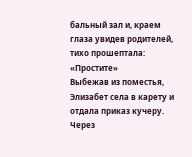бальный зал и, краем глаза увидев родителей, тихо прошептала: «Простите»
Выбежав из поместья, Элизабет села в карету и отдала приказ кучеру. Через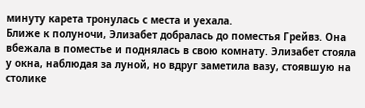минуту карета тронулась с места и уехала.
Ближе к полуночи, Элизабет добралась до поместья Грейвз. Она вбежала в поместье и поднялась в свою комнату. Элизабет стояла у окна, наблюдая за луной, но вдруг заметила вазу, стоявшую на столике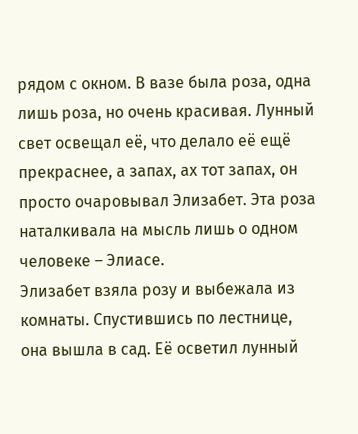рядом с окном. В вазе была роза, одна лишь роза, но очень красивая. Лунный свет освещал её, что делало её ещё прекраснее, а запах, ах тот запах, он просто очаровывал Элизабет. Эта роза наталкивала на мысль лишь о одном человеке – Элиасе.
Элизабет взяла розу и выбежала из комнаты. Спустившись по лестнице, она вышла в сад. Её осветил лунный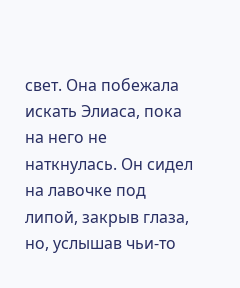свет. Она побежала искать Элиаса, пока на него не наткнулась. Он сидел на лавочке под липой, закрыв глаза, но, услышав чьи-то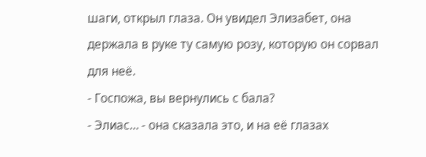шаги, открыл глаза. Он увидел Элизабет, она держала в руке ту самую розу, которую он сорвал для неё.
- Госпожа, вы вернулись с бала?
- Элиас… - она сказала это, и на её глазах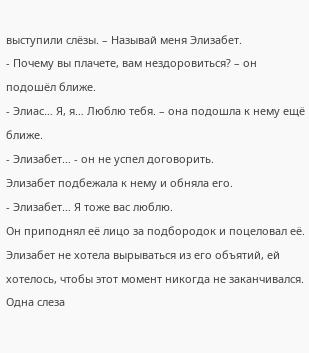выступили слёзы. – Называй меня Элизабет.
- Почему вы плачете, вам нездоровиться? – он подошёл ближе.
- Элиас… Я, я… Люблю тебя. – она подошла к нему ещё ближе.
- Элизабет… - он не успел договорить.
Элизабет подбежала к нему и обняла его.
- Элизабет… Я тоже вас люблю.
Он приподнял её лицо за подбородок и поцеловал её. Элизабет не хотела вырываться из его объятий, ей хотелось, чтобы этот момент никогда не заканчивался. Одна слеза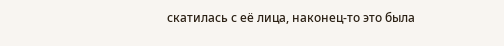скатилась с её лица, наконец-то это была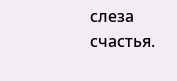слеза счастья.